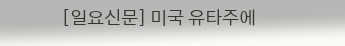[일요신문] 미국 유타주에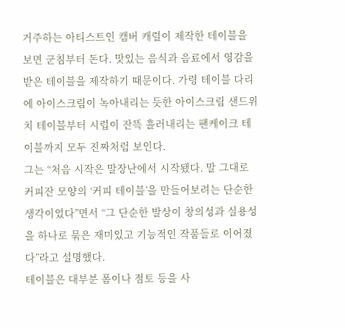거주하는 아티스트인 캠버 캐럴이 제작한 테이블을 보면 군침부터 돈다. 맛있는 음식과 음료에서 영감을 받은 테이블을 제작하기 때문이다. 가령 테이블 다리에 아이스크림이 녹아내리는 듯한 아이스크림 샌드위치 테이블부터 시럽이 잔뜩 흘러내리는 팬케이크 테이블까지 모두 진짜처럼 보인다.
그는 “처음 시작은 말장난에서 시작됐다. 말 그대로 커피잔 모양의 ‘커피 테이블’을 만들어보려는 단순한 생각이었다”면서 “그 단순한 발상이 창의성과 실용성을 하나로 묶은 재미있고 기능적인 작품들로 이어졌다”라고 설명했다.
테이블은 대부분 폼이나 점토 등을 사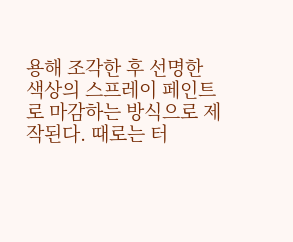용해 조각한 후 선명한 색상의 스프레이 페인트로 마감하는 방식으로 제작된다. 때로는 터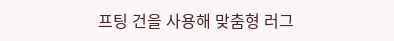프팅 건을 사용해 맞춤형 러그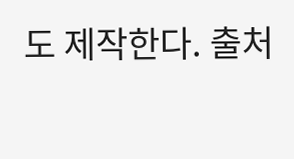도 제작한다. 출처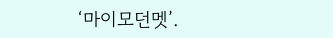‘마이모던멧’.